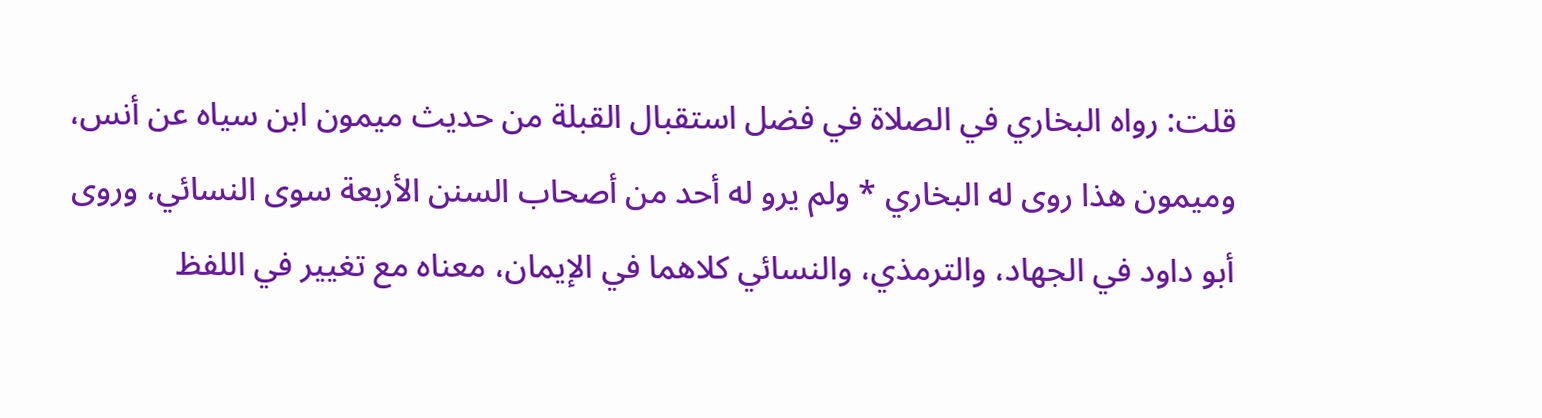قلت: رواه البخاري في الصلاة في فضل استقبال القبلة من حديث ميمون ابن سياه عن أنس، وميمون هذا روى له البخاري * ولم يرو له أحد من أصحاب السنن الأربعة سوى النسائي، وروى أبو داود في الجهاد، والترمذي، والنسائي كلاهما في الإيمان، معناه مع تغيير في اللفظ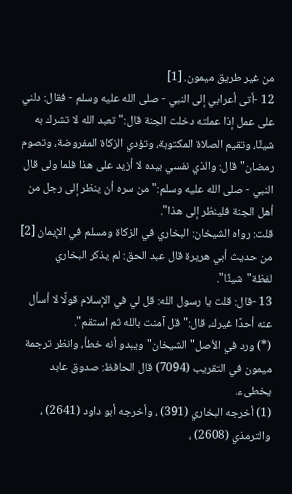من غير طريق ميمون. [1]
12 -أتى أعرابي إلى النبي - صلى الله عليه وسلم - فقال: دلني على عمل إذا عملته دخلت الجنة قال:"تعبد الله لا تشرك به شيئًا، وتقيم الصلاة المكتوبة، وتؤدي الزكاة المفروضة، وتصوم رمضان"قال: والذي نفسي بيده لا أزيد على هذا فلما ولى قال النبي - صلى الله عليه وسلم:"من سره أن ينظر إلى رجل من أهل الجنة فلينظر إلى هذا".
قلت: رواه الشيخان: البخاري في الزكاة ومسلم في الإيمان [2] من حديث أبي هريرة قال عبد الحق: لم يذكر البخاري لفظة"شيئًا".
13 -قال: قلت يا رسول الله: قل لي في الإسلام قولًا لا أسأل عنه أحدًا غيرك، قال:"قل آمنت بالله ثم استقم".
(*) ورد في الأصل"الشيخان"ويبدو أنه خطأ، وانظر ترجمة ميمون في التقريب (7094) قال الحافظ: صدوق عابد يخطىء.
(1) أخرجه البخاري (391) ، وأخرجه أبو داود (2641) ، والترمذي (2608) ،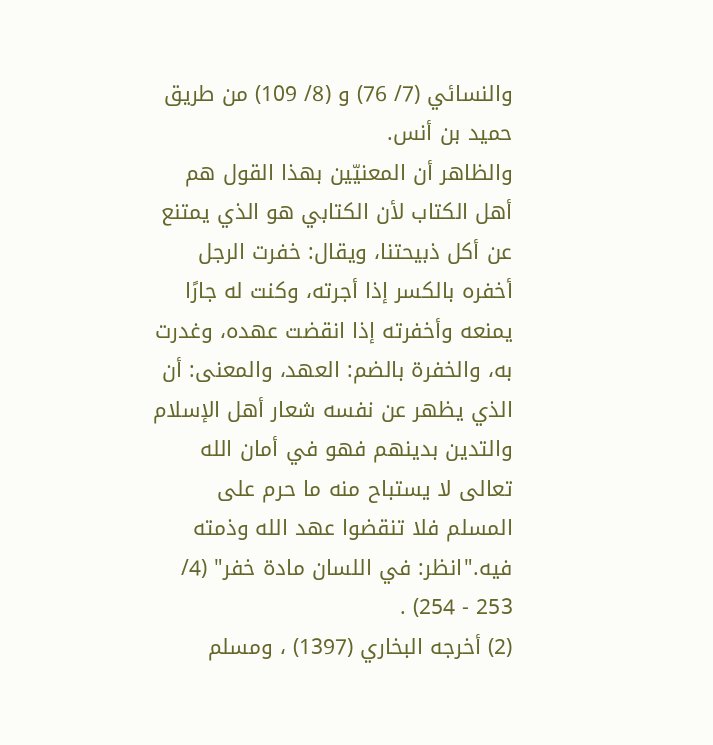والنسائي (7/ 76) و (8/ 109) من طريق حميد بن أنس.
والظاهر أن المعنيّين بهذا القول هم أهل الكتاب لأن الكتابي هو الذي يمتنع عن أكل ذبيحتنا، ويقال: خفرت الرجل أخفره بالكسر إذا أجرته، وكنت له جارًا يمنعه وأخفرته إذا انقضت عهده، وغدرت به، والخفرة بالضم: العهد، والمعنى: أن الذي يظهر عن نفسه شعار أهل الإسلام والتدين بدينهم فهو في أمان الله تعالى لا يستباح منه ما حرم على المسلم فلا تنقضوا عهد الله وذمته فيه."انظر: في اللسان مادة خفر" (4/ 253 - 254) .
(2) أخرجه البخاري (1397) ، ومسلم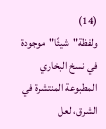(14) ولفظة"شيئًا"موجودة في نسخ البخاري المطبوعة المنتشرة في الشرق، لعل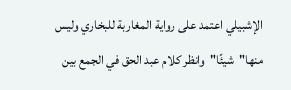الإشبيلي اعتمد على رواية المغاربة للبخاري وليس منها"شيئًا"وانظر كلام عبد الحق في الجمع بين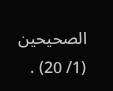الصحيحين (1/ 20) .